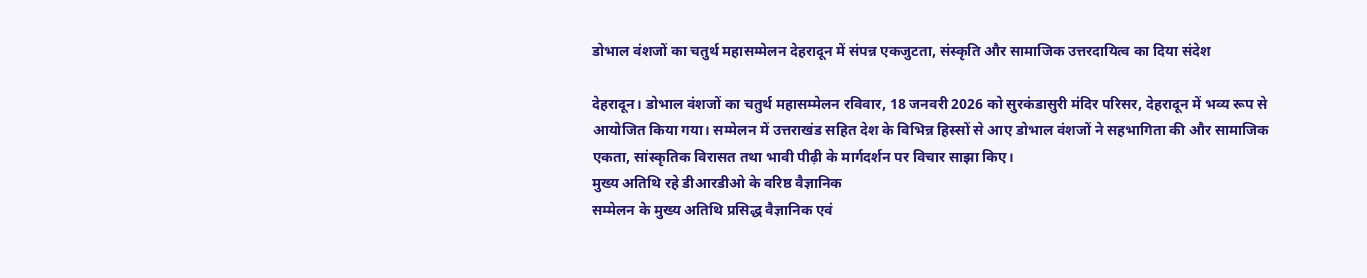डोभाल वंशजों का चतुर्थ महासम्मेलन देहरादून में संपन्न एकजुटता, संस्कृति और सामाजिक उत्तरदायित्व का दिया संदेश

देहरादून। डोभाल वंशजों का चतुर्थ महासम्मेलन रविवार, 18 जनवरी 2026 को सुरकंडासुरी मंदिर परिसर, देहरादून में भव्य रूप से आयोजित किया गया। सम्मेलन में उत्तराखंड सहित देश के विभिन्न हिस्सों से आए डोभाल वंशजों ने सहभागिता की और सामाजिक एकता, सांस्कृतिक विरासत तथा भावी पीढ़ी के मार्गदर्शन पर विचार साझा किए।
मुख्य अतिथि रहे डीआरडीओ के वरिष्ठ वैज्ञानिक
सम्मेलन के मुख्य अतिथि प्रसिद्ध वैज्ञानिक एवं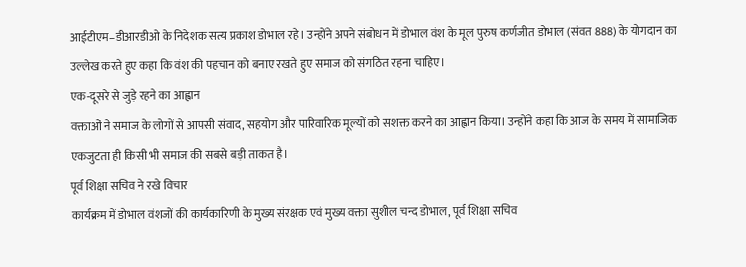आईटीएम–डीआरडीओ के निदेशक सत्य प्रकाश डोभाल रहे। उन्होंने अपने संबोधन में डोभाल वंश के मूल पुरुष कर्णजीत डोभाल (संवत 888) के योगदान का उल्लेख करते हुए कहा कि वंश की पहचान को बनाए रखते हुए समाज को संगठित रहना चाहिए।
एक-दूसरे से जुड़े रहने का आह्वान
वक्ताओं ने समाज के लोगों से आपसी संवाद, सहयोग और पारिवारिक मूल्यों को सशक्त करने का आह्वान किया। उन्होंने कहा कि आज के समय में सामाजिक एकजुटता ही किसी भी समाज की सबसे बड़ी ताकत है।
पूर्व शिक्षा सचिव ने रखे विचार
कार्यक्रम में डोभाल वंशजों की कार्यकारिणी के मुख्य संरक्षक एवं मुख्य वक्ता सुशील चन्द डोभाल, पूर्व शिक्षा सचिव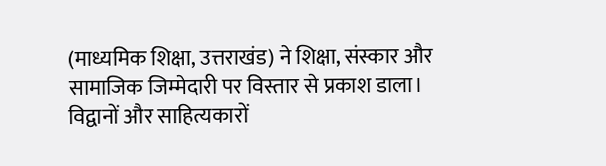(माध्यमिक शिक्षा, उत्तराखंड) ने शिक्षा, संस्कार और सामाजिक जिम्मेदारी पर विस्तार से प्रकाश डाला।
विद्वानों और साहित्यकारों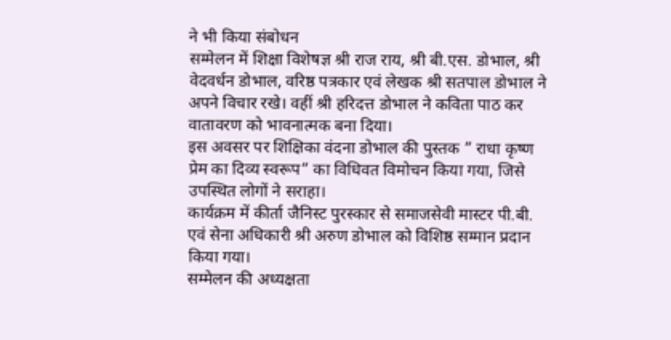ने भी किया संबोधन
सम्मेलन में शिक्षा विशेषज्ञ श्री राज राय, श्री बी.एस. डोभाल, श्री वेदवर्धन डोभाल, वरिष्ठ पत्रकार एवं लेखक श्री सतपाल डोभाल ने अपने विचार रखे। वहीं श्री हरिदत्त डोभाल ने कविता पाठ कर वातावरण को भावनात्मक बना दिया।
इस अवसर पर शिक्षिका वंदना डोभाल की पुस्तक ” राधा कृष्ण प्रेम का दिव्य स्वरूप” का विधिवत विमोचन किया गया, जिसे उपस्थित लोगों ने सराहा।
कार्यक्रम में कीर्ता जैनिस्ट पुरस्कार से समाजसेवी मास्टर पी.बी. एवं सेना अधिकारी श्री अरुण डोभाल को विशिष्ठ सम्मान प्रदान किया गया।
सम्मेलन की अध्यक्षता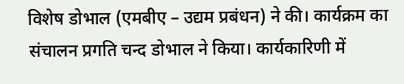विशेष डोभाल (एमबीए – उद्यम प्रबंधन) ने की। कार्यक्रम का संचालन प्रगति चन्द डोभाल ने किया। कार्यकारिणी में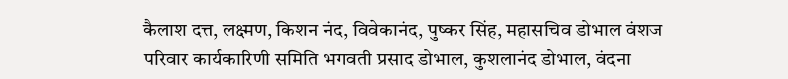कैलाश दत्त, लक्ष्मण, किशन नंद, विवेकानंद, पुष्कर सिंह, महासचिव डोभाल वंशज परिवार कार्यकारिणी समिति भगवती प्रसाद डोभाल, कुशलानंद डोभाल, वंदना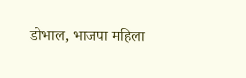डोभाल, भाजपा महिला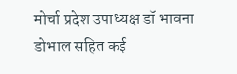मोर्चा प्रदेश उपाध्यक्ष डॉ भावना डोभाल सहित कई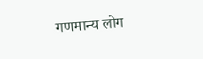गणमान्य लोग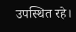उपस्थित रहे।